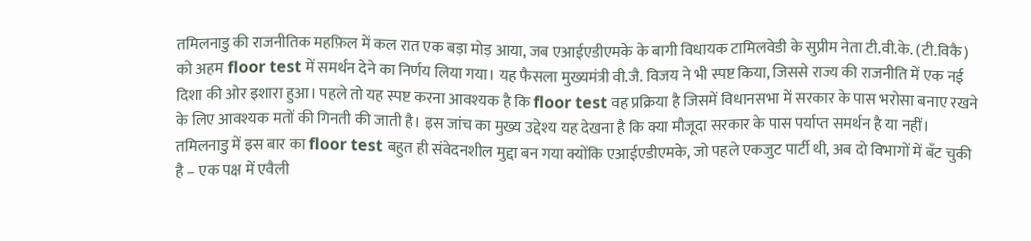तमिलनाडु की राजनीतिक महफ़िल में कल रात एक बड़ा मोड़ आया, जब एआईएडीएमके के बागी विधायक टामिलवेडी के सुप्रीम नेता टी.वी.के. (टी.विकै) को अहम floor test में समर्थन देने का निर्णय लिया गया। यह फैसला मुख्यमंत्री वी.जै. विजय ने भी स्पष्ट किया, जिससे राज्य की राजनीति में एक नई दिशा की ओर इशारा हुआ। पहले तो यह स्पष्ट करना आवश्यक है कि floor test वह प्रक्रिया है जिसमें विधानसभा में सरकार के पास भरोसा बनाए रखने के लिए आवश्यक मतों की गिनती की जाती है। इस जांच का मुख्य उद्देश्य यह देखना है कि क्या मौजूदा सरकार के पास पर्याप्त समर्थन है या नहीं। तमिलनाडु में इस बार का floor test बहुत ही संवेदनशील मुद्दा बन गया क्योंकि एआईएडीएमके, जो पहले एकजुट पार्टी थी, अब दो विभागों में बँट चुकी है – एक पक्ष में एवैली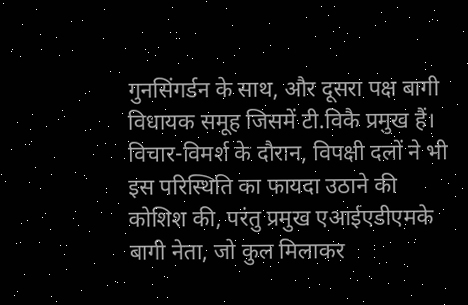गुनसिंगर्डन के साथ, और दूसरा पक्ष बागी विधायक समूह जिसमें टी.विकै प्रमुख हैं। विचार-विमर्श के दौरान, विपक्षी दलों ने भी इस परिस्थिति का फायदा उठाने की कोशिश की, परंतु प्रमुख एआईएडीएमके बागी नेता, जो कुल मिलाकर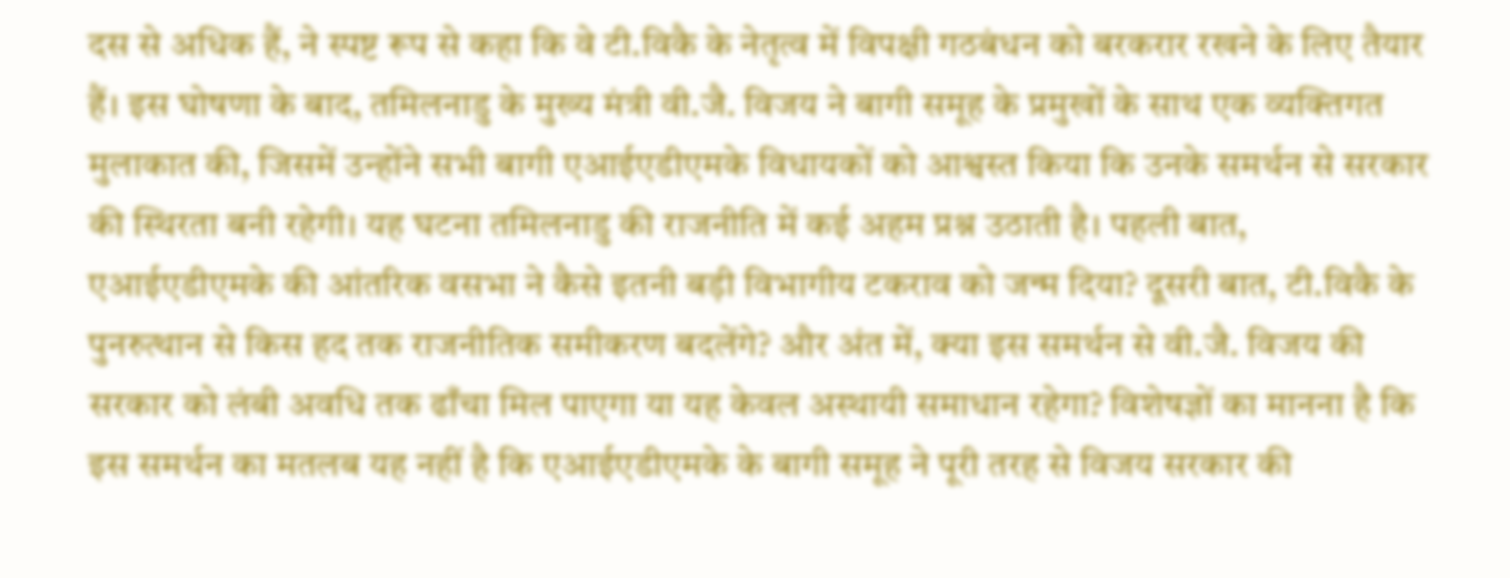दस से अधिक हैं, ने स्पष्ट रूप से कहा कि वे टी.विकै के नेतृत्व में विपक्षी गठबंधन को बरकरार रखने के लिए तैयार हैं। इस घोषणा के बाद, तमिलनाडु के मुख्य मंत्री वी.जै. विजय ने बागी समूह के प्रमुखों के साथ एक व्यक्तिगत मुलाकात की, जिसमें उन्होंने सभी बागी एआईएडीएमके विधायकों को आश्वस्त किया कि उनके समर्थन से सरकार की स्थिरता बनी रहेगी। यह घटना तमिलनाडु की राजनीति में कई अहम प्रश्न उठाती है। पहली बात, एआईएडीएमके की आंतरिक वसभा ने कैसे इतनी बड़ी विभागीय टकराव को जन्म दिया? दूसरी बात, टी.विकै के पुनरुत्थान से किस हद तक राजनीतिक समीकरण बदलेंगे? और अंत में, क्या इस समर्थन से वी.जै. विजय की सरकार को लंबी अवधि तक ढाँचा मिल पाएगा या यह केवल अस्थायी समाधान रहेगा? विशेषज्ञों का मानना है कि इस समर्थन का मतलब यह नहीं है कि एआईएडीएमके के बागी समूह ने पूरी तरह से विजय सरकार की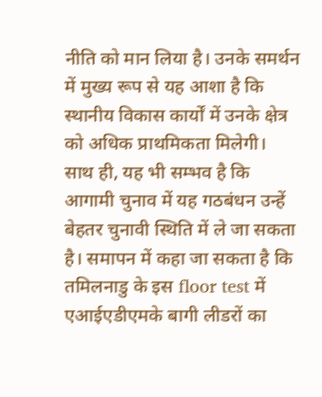नीति को मान लिया है। उनके समर्थन में मुख्य रूप से यह आशा है कि स्थानीय विकास कार्यों में उनके क्षेत्र को अधिक प्राथमिकता मिलेगी। साथ ही, यह भी सम्भव है कि आगामी चुनाव में यह गठबंधन उन्हें बेहतर चुनावी स्थिति में ले जा सकता है। समापन में कहा जा सकता है कि तमिलनाडु के इस floor test में एआईएडीएमके बागी लीडरों का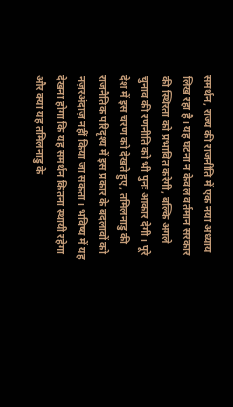समर्थन, राज्य की राजनीति में एक नया अध्याय लिख रहा है। यह घटना न केवल वर्तमान सरकार की स्थिरता को प्रभावित करेगी, बल्कि अगले चुनाव की रणनीति को भी पुनः आकार देगी। पूरे देश में इस चरण को देखते हुए, तमिलनाडु की राजनैतिक परिदृश्य में इस प्रकार के बदलावों को नज़रअंदाज़ नहीं किया जा सकता। भविष्य में यह देखना होगा कि यह समर्थन कितना स्थायी रहेगा और क्या यह तमिलनाडु के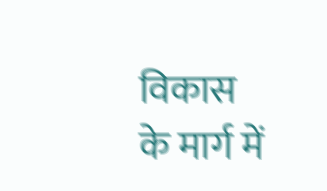विकास के मार्ग में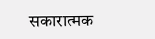सकारात्मक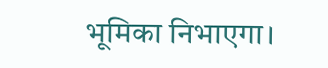भूमिका निभाएगा।